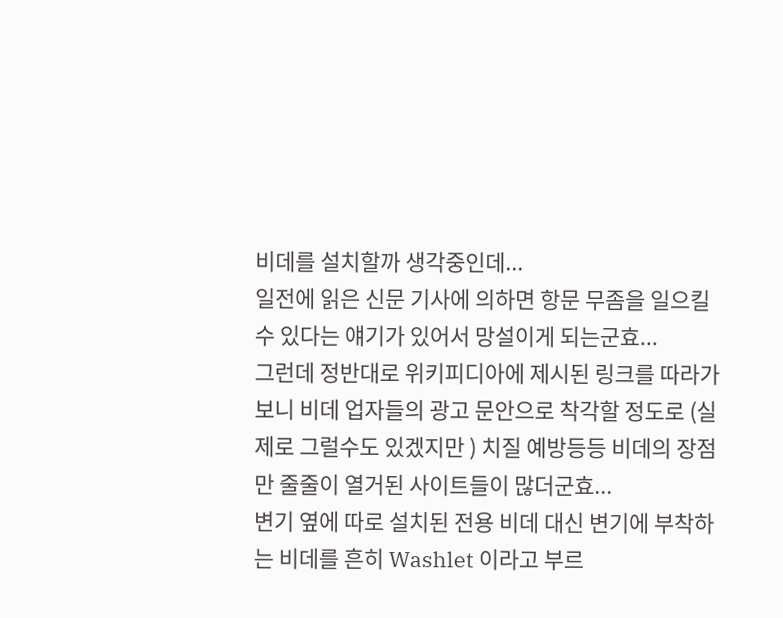비데를 설치할까 생각중인데...
일전에 읽은 신문 기사에 의하면 항문 무좀을 일으킬 수 있다는 얘기가 있어서 망설이게 되는군효...
그런데 정반대로 위키피디아에 제시된 링크를 따라가보니 비데 업자들의 광고 문안으로 착각할 정도로 (실제로 그럴수도 있겠지만 ) 치질 예방등등 비데의 장점만 줄줄이 열거된 사이트들이 많더군효...
변기 옆에 따로 설치된 전용 비데 대신 변기에 부착하는 비데를 흔히 Washlet 이라고 부르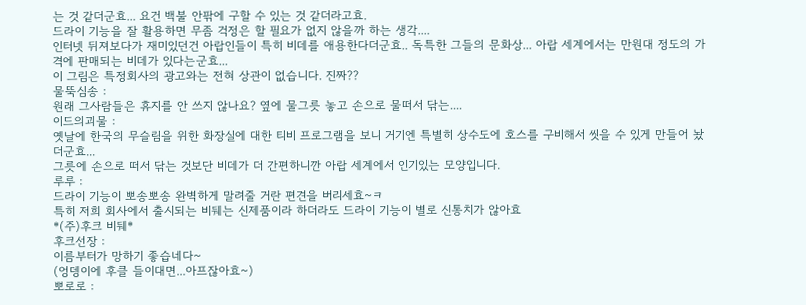는 것 같더군효... 요건 백불 안팎에 구할 수 있는 것 같더라고효.
드라이 기능을 잘 활용하면 무좀 걱정은 할 필요가 없지 않을까 하는 생각....
인터넷 뒤져보다가 재미있던건 아랍인들이 특히 비데를 애용한다더군효.. 독특한 그들의 문화상... 아랍 세계에서는 만원대 정도의 가격에 판매되는 비데가 있다는군효...
이 그림은 특정회사의 광고와는 전혀 상관이 없습니다. 진짜??
물뚝심송 :
원래 그사람들은 휴지를 안 쓰지 않나요? 옆에 물그릇 놓고 손으로 물떠서 닦는....
이드의괴물 :
옛날에 한국의 무슬림을 위한 화장실에 대한 티비 프로그램을 보니 거기엔 특별히 상수도에 호스를 구비해서 씻을 수 있게 만들어 놨더군효...
그릇에 손으로 떠서 닦는 것보단 비데가 더 간편하니깐 아랍 세계에서 인기있는 모양입니다.
루루 :
드라이 기능이 뽀송뽀송 완벽하게 말려줄 거란 편견을 버리세효~ㅋ
특히 저희 회사에서 출시되는 비뒈는 신제품이라 하더라도 드라이 기능이 별로 신통치가 않아효
*(주)후크 비뒈*
후크선장 :
이름부터가 망하기 좋습네다~
(엉뎅이에 후클 들이대면...아프잖아효~)
뽀로로 :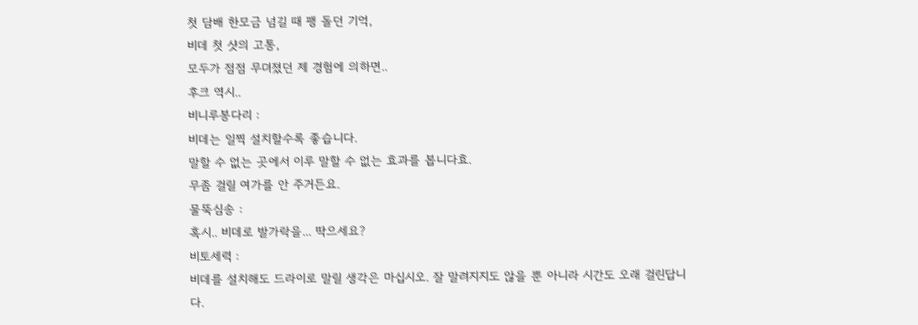첫 담배 한모금 넘길 때 팽 돌던 기억,
비데 첫 샷의 고통,
모두가 점점 무뎌졌던 제 경험에 의하면..
후크 역시..
비니루봉다리 :
비데는 일찍 설치할수록 좋습니다.
말할 수 없는 곳에서 이루 말할 수 없는 효과를 봅니다효.
무좀 걸릴 여가를 안 주거든요.
물뚝심송 :
혹시.. 비데로 발가락을... 딱으세요?
비토세력 :
비데를 설치해도 드라이로 말릴 생각은 마십시오. 잘 말려지지도 않을 뿐 아니라 시간도 오래 걸린답니다.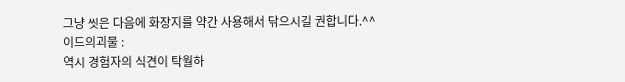그냥 씻은 다음에 화장지를 약간 사용해서 닦으시길 권합니다.^^
이드의괴물 :
역시 경험자의 식견이 탁월하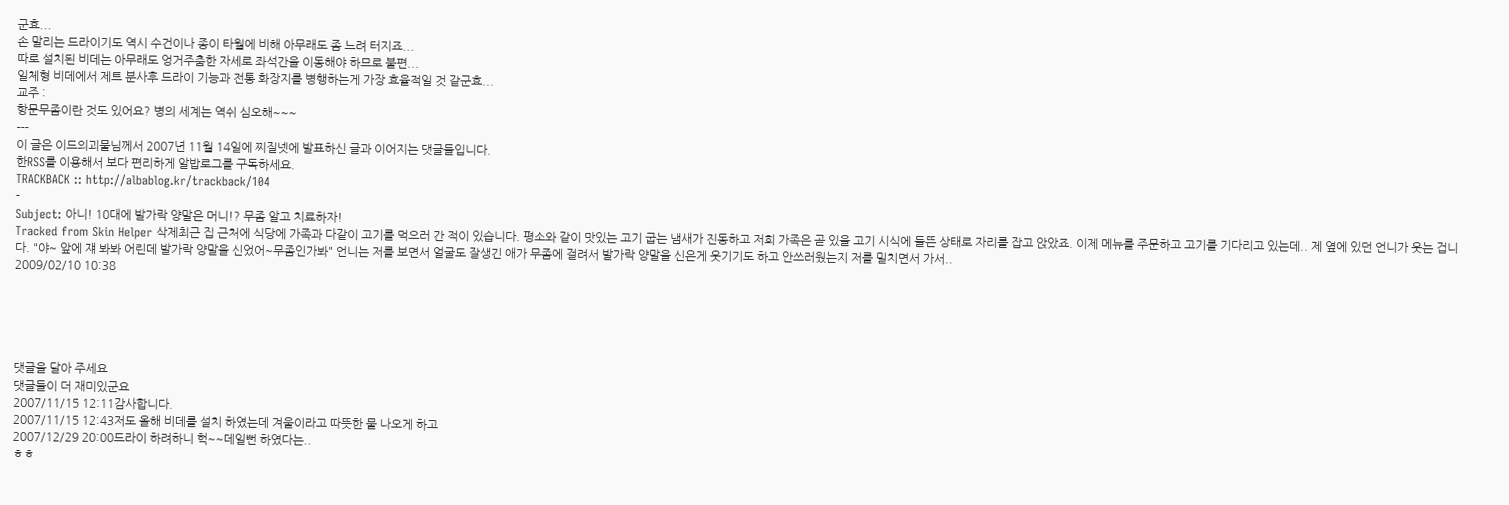군효...
손 말리는 드라이기도 역시 수건이나 종이 타월에 비해 아무래도 좀 느려 터지죠...
따로 설치된 비데는 아무래도 엉거주춤한 자세로 좌석간을 이동해야 하므로 불편...
일체형 비데에서 제트 분사후 드라이 기능과 전통 화장지를 병행하는게 가장 효율적일 것 같군효...
교주 :
항문무좀이란 것도 있어요? 병의 세계는 역쉬 심오해~~~
---
이 글은 이드의괴물님께서 2007년 11월 14일에 찌질넷에 발표하신 글과 이어지는 댓글들입니다.
한RSS를 이용해서 보다 편리하게 알밥로그를 구독하세요.
TRACKBACK :: http://albablog.kr/trackback/104
-
Subject: 아니! 10대에 발가락 양말은 머니!? 무좀 알고 치료하자!
Tracked from Skin Helper 삭제최근 집 근처에 식당에 가족과 다같이 고기를 먹으러 간 적이 있습니다. 평소와 같이 맛있는 고기 굽는 냄새가 진동하고 저희 가족은 곧 있을 고기 시식에 들뜬 상태로 자리를 잡고 앉았죠. 이제 메뉴를 주문하고 고기를 기다리고 있는데.. 제 옆에 있던 언니가 웃는 겁니다. "야~ 앞에 쟤 봐봐 어린데 발가락 양말을 신었어~무좀인가봐" 언니는 저를 보면서 얼굴도 잘생긴 애가 무좀에 걸려서 발가락 양말을 신은게 웃기기도 하고 안쓰러웠는지 저를 밀치면서 가서..
2009/02/10 10:38





댓글을 달아 주세요
댓글들이 더 재미있군요
2007/11/15 12:11감사합니다.
2007/11/15 12:43저도 올해 비데를 설치 하였는데 겨울이라고 따뜻한 물 나오게 하고
2007/12/29 20:00드라이 하려하니 헉~~데일뻔 하였다는..
ㅎㅎ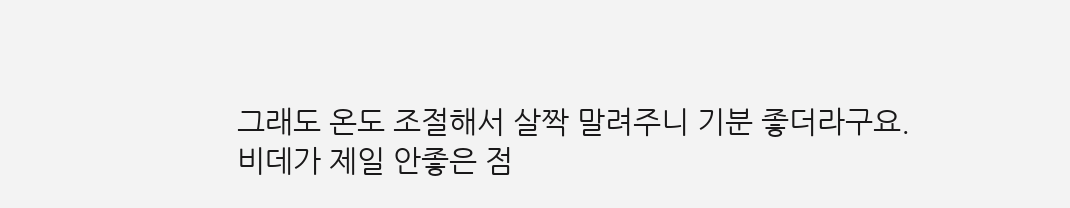그래도 온도 조절해서 살짝 말려주니 기분 좋더라구요.
비데가 제일 안좋은 점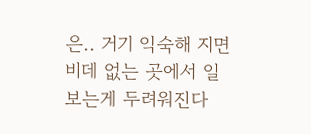은.. 거기 익숙해 지면 비데 없는 곳에서 일 보는게 두려워진다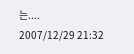는....
2007/12/29 21:32